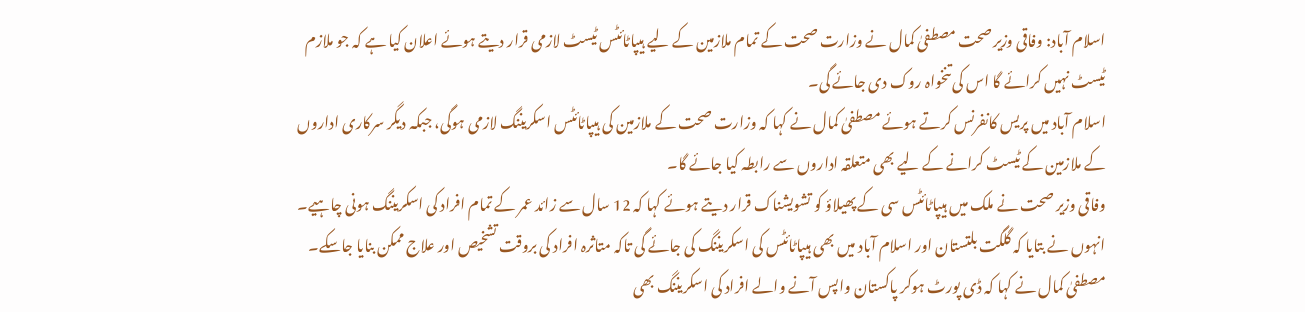اسلام آباد: وفاقی وزیر صحت مصطفیٰ کمال نے وزارت صحت کے تمام ملازمین کے لیے ہیپاٹائٹس ٹیسٹ لازمی قرار دیتے ہوئے اعلان کیا ہے کہ جو ملازم ٹیسٹ نہیں کرائے گا اس کی تنخواہ روک دی جائے گی۔
اسلام آباد میں پریس کانفرنس کرتے ہوئے مصطفیٰ کمال نے کہا کہ وزارت صحت کے ملازمین کی ہیپاٹائٹس اسکریننگ لازمی ہوگی، جبکہ دیگر سرکاری اداروں کے ملازمین کے ٹیسٹ کرانے کے لیے بھی متعلقہ اداروں سے رابطہ کیا جائے گا۔
وفاقی وزیر صحت نے ملک میں ہیپاٹائٹس سی کے پھیلاؤ کو تشویشناک قرار دیتے ہوئے کہا کہ 12 سال سے زائد عمر کے تمام افراد کی اسکریننگ ہونی چاہیے۔
انہوں نے بتایا کہ گلگت بلتستان اور اسلام آباد میں بھی ہیپاٹائٹس کی اسکریننگ کی جائے گی تاکہ متاثرہ افراد کی بروقت تشخیص اور علاج ممکن بنایا جاسکے۔
مصطفیٰ کمال نے کہا کہ ڈی پورٹ ہوکر پاکستان واپس آنے والے افراد کی اسکریننگ بھی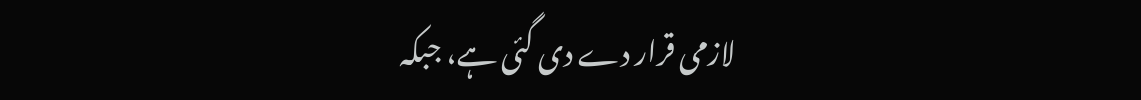لازمی قرار دے دی گئی ہے، جبکہ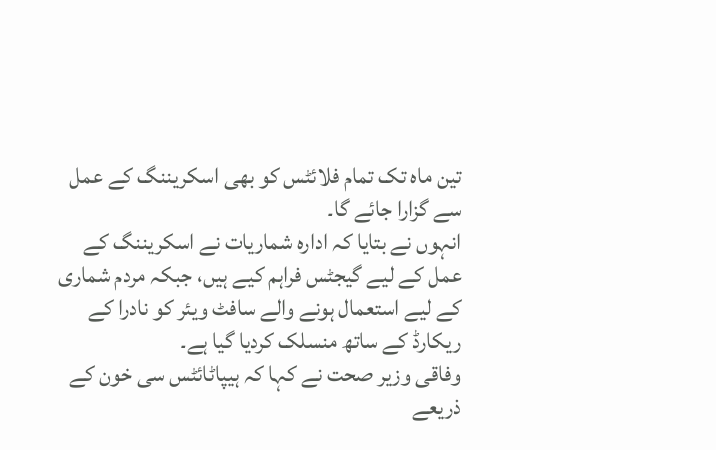تین ماہ تک تمام فلائٹس کو بھی اسکریننگ کے عمل سے گزارا جائے گا۔
انہوں نے بتایا کہ ادارہ شماریات نے اسکریننگ کے عمل کے لیے گیجٹس فراہم کیے ہیں، جبکہ مردم شماری کے لیے استعمال ہونے والے سافٹ ویئر کو نادرا کے ریکارڈ کے ساتھ منسلک کردیا گیا ہے۔
وفاقی وزیر صحت نے کہا کہ ہیپاٹائٹس سی خون کے ذریعے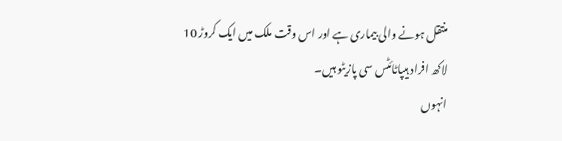منتقل ہونے والی بیماری ہے اور اس وقت ملک میں ایک کروڑ 10 لاکھ افراد ہیپاٹائٹس سی پازیٹو ہیں۔
انہوں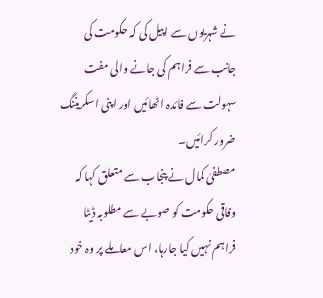نے شہریوں سے اپیل کی کہ حکومت کی جانب سے فراہم کی جانے والی مفت سہولت سے فائدہ اٹھائیں اور اپنی اسکریننگ ضرور کرائیں۔
مصطفیٰ کمال نے پنجاب سے متعلق کہا کہ وفاقی حکومت کو صوبے سے مطلوبہ ڈیٹا فراہم نہیں کیا جارہا، اس معاملے پر وہ خود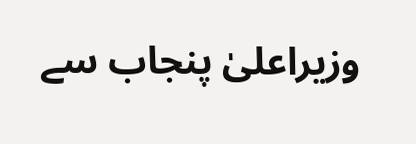وزیراعلیٰ پنجاب سے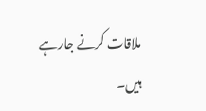ملاقات کرنے جارہے ہیں۔